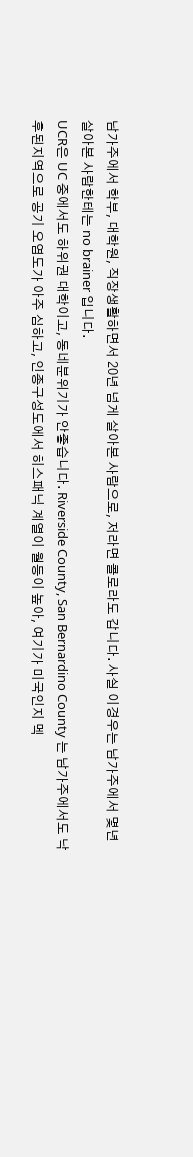남가주에서 학부, 대학원, 직장생활하면서 20년 넘게 살아본 사람으로, 저라면 콜로라도 갑니다. 사실 이경우는 남가주에서 몇년 살아본 사람한테는 no brainer 입니다.
UCR은 UC 중에서도 하위권 대학이고, 동네분위기가 안좋습니다. Riverside County, San Bernardino County 는 남가주에서도 낙후된지역으로 공기 오염도가 아주 심하고, 인종구성도에서 히스패닉 계열이 월등이 높아, 여기가 미국인지 멕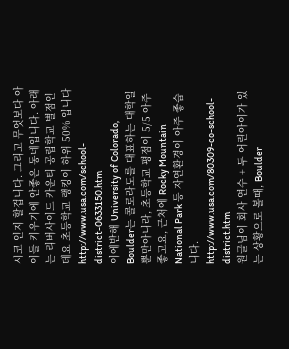시코 인지 할겁니다. 그리고 무엇보다 아이들 키우기에 안좋은 동네입니다. 아래는 리버사이드 카운티 공립학교 별점인데요 초등학교 랭킹이 하위 50% 입니다
http://www.usa.com/school-district-0633150.htm
이에반해 University of Colorado, Boulder는 콜로라도를 대표하는 대학일뿐만아니라, 초등학교 평점이 5/5 아주 좋고요, 근처에 Rocky Mountain National Park 등 자연환경이 아주 좋습니다.
http://www.usa.com/80309-co-school-district.htm
원글님이 회사 연수 + 두 어린아이가 있는 상황으로 볼때, Boulder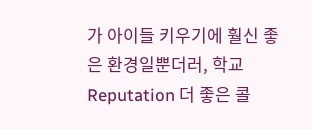가 아이들 키우기에 훨신 좋은 환경일뿐더러, 학교 Reputation 더 좋은 콜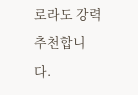로라도 강력 추천합니다.